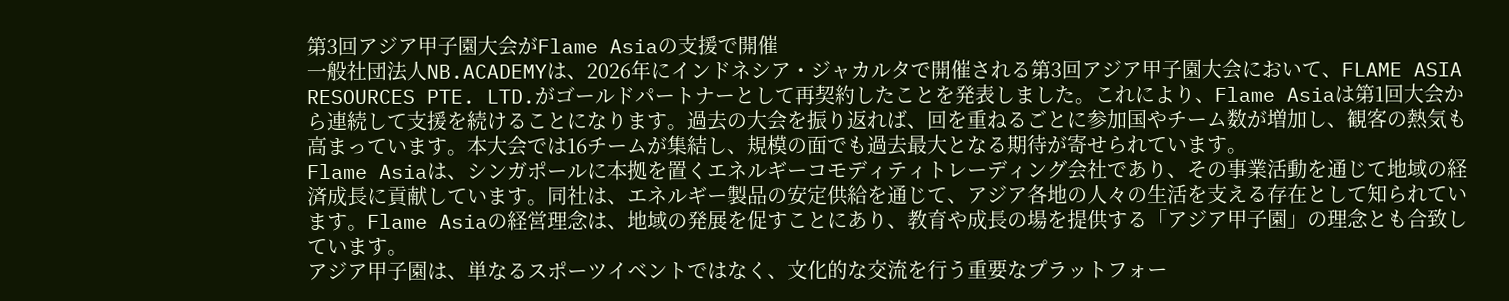第3回アジア甲子園大会がFlame Asiaの支援で開催
一般社団法人NB.ACADEMYは、2026年にインドネシア・ジャカルタで開催される第3回アジア甲子園大会において、FLAME ASIA RESOURCES PTE. LTD.がゴールドパートナーとして再契約したことを発表しました。これにより、Flame Asiaは第1回大会から連続して支援を続けることになります。過去の大会を振り返れば、回を重ねるごとに参加国やチーム数が増加し、観客の熱気も高まっています。本大会では16チームが集結し、規模の面でも過去最大となる期待が寄せられています。
Flame Asiaは、シンガポールに本拠を置くエネルギーコモディティトレーディング会社であり、その事業活動を通じて地域の経済成長に貢献しています。同社は、エネルギー製品の安定供給を通じて、アジア各地の人々の生活を支える存在として知られています。Flame Asiaの経営理念は、地域の発展を促すことにあり、教育や成長の場を提供する「アジア甲子園」の理念とも合致しています。
アジア甲子園は、単なるスポーツイベントではなく、文化的な交流を行う重要なプラットフォー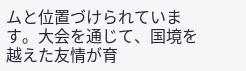ムと位置づけられています。大会を通じて、国境を越えた友情が育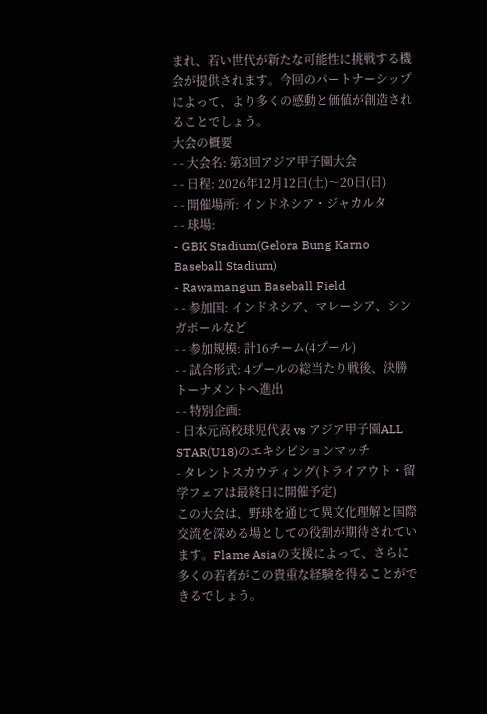まれ、若い世代が新たな可能性に挑戦する機会が提供されます。今回のパートナーシップによって、より多くの感動と価値が創造されることでしょう。
大会の概要
- - 大会名: 第3回アジア甲子園大会
- - 日程: 2026年12月12日(土)〜20日(日)
- - 開催場所: インドネシア・ジャカルタ
- - 球場:
- GBK Stadium(Gelora Bung Karno Baseball Stadium)
- Rawamangun Baseball Field
- - 参加国: インドネシア、マレーシア、シンガポールなど
- - 参加規模: 計16チーム(4プール)
- - 試合形式: 4プールの総当たり戦後、決勝トーナメントへ進出
- - 特別企画:
- 日本元高校球児代表 vs アジア甲子園ALL STAR(U18)のエキシビションマッチ
- タレントスカウティング(トライアウト・留学フェアは最終日に開催予定)
この大会は、野球を通じて異文化理解と国際交流を深める場としての役割が期待されています。Flame Asiaの支援によって、さらに多くの若者がこの貴重な経験を得ることができるでしょう。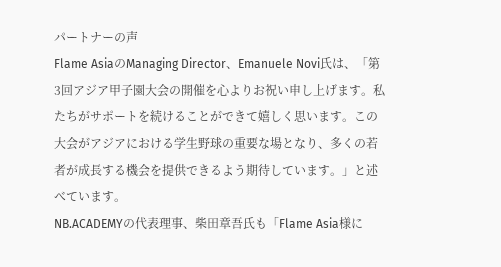パートナーの声
Flame AsiaのManaging Director、Emanuele Novi氏は、「第3回アジア甲子園大会の開催を心よりお祝い申し上げます。私たちがサポートを続けることができて嬉しく思います。この大会がアジアにおける学生野球の重要な場となり、多くの若者が成長する機会を提供できるよう期待しています。」と述べています。
NB.ACADEMYの代表理事、柴田章吾氏も「Flame Asia様に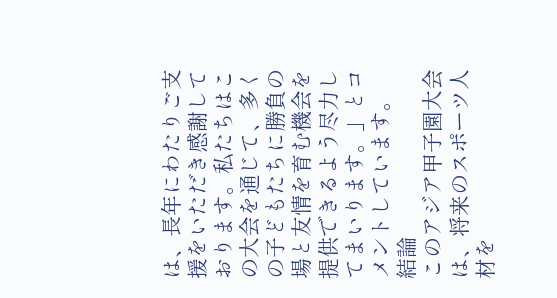は、長年にわたりご支援をいただき感謝しております。私たちはこの大会を通じて、多くの子どもたちに勝負の場と友情を育む機会を提供できるよう尽力してまいります。」とコメントしています。
結論
このアジア甲子園大会は、将来のスポーツ人材を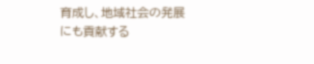育成し、地域社会の発展にも貢献する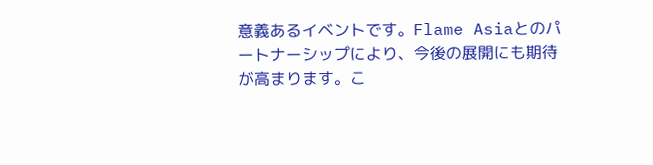意義あるイベントです。Flame Asiaとのパートナーシップにより、今後の展開にも期待が高まります。こ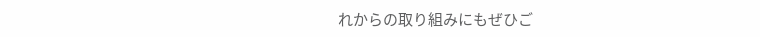れからの取り組みにもぜひご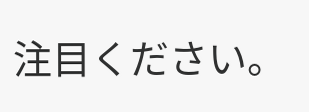注目ください。